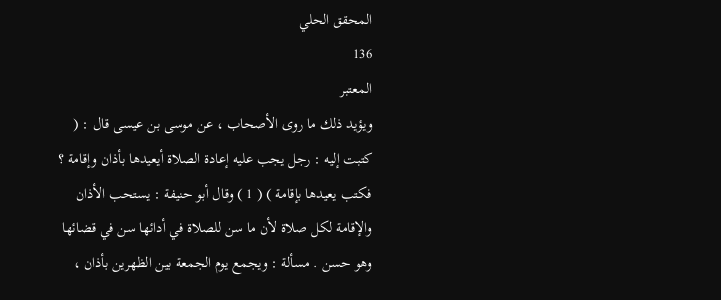المحقق الحلي
136
المعتبر
ويؤيد ذلك ما روى الأصحاب ، عن موسى بن عيسى قال : ( كتبت إليه : رجل يجب عليه إعادة الصلاة أيعيدها بأذان وإقامة ؟ فكتب يعيدها بإقامة ) ( 1 ) وقال أبو حنيفة : يستحب الأذان والإقامة لكل صلاة لأن ما سن للصلاة في أدائها سن في قضائها وهو حسن . مسألة : ويجمع يوم الجمعة بين الظهرين بأذان ،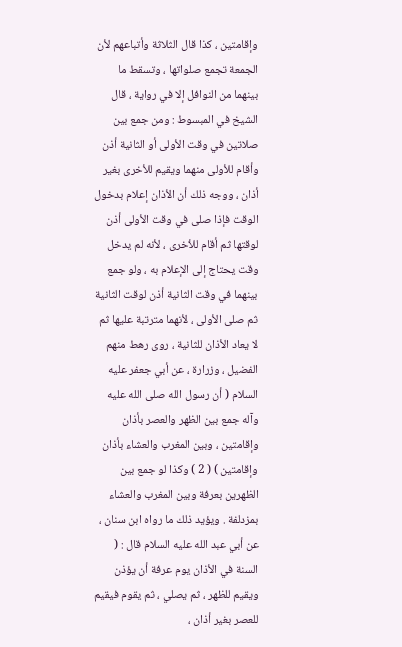وإقامتين ، كذا قال الثلاثة وأتباعهم لأن الجمعة تجمع صلواتها ، وتسقط ما بينهما من النوافل إلا في رواية ، قال الشيخ في المبسوط : ومن جمع بين صلاتين في وقت الأولى أو الثانية أذن وأقام للأولى منهما ويقيم للأخرى بغير أذان ، ووجه ذلك أن الأذان إعلام بدخول الوقت فإذا صلى في وقت الأولى أذن لوقتها ثم أقام للأخرى ، لأنه لم يدخل وقت يحتاج إلى الإعلام به ، ولو جمع بينهما في وقت الثانية أذن لوقت الثانية ثم صلى الأولى ، لأنهما مترتبة عليها ثم لا يعاد الأذان للثانية ، روى رهط منهم الفضيل ، وزرارة ، عن أبي جعفر عليه السلام ( أن رسول الله صلى الله عليه وآله جمع بين الظهر والعصر بأذان وإقامتين ، وبين المغرب والعشاء بأذان وإقامتين ) ( 2 ) وكذا لو جمع بين الظهرين بعرفة وبين المغرب والعشاء بمزدلفة . ويؤيد ذلك ما رواه ابن سنان ، عن أبي عبد الله عليه السلام قال : ( السنة في الأذان يوم عرفة أن يؤذن ويقيم للظهر ، ثم يصلي ، ثم يقوم فيقيم للعصر بغير أذان ،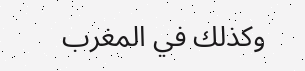وكذلك في المغرب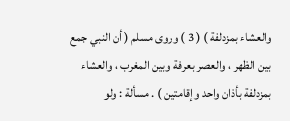والعشاء بمزدلفة ) ( 3 ) وروى مسلم ( أن النبي جمع بين الظهر ، والعصر بعرفة وبين المغرب ، والعشاء بمزدلفة بأذان واحد وإقامتين ) . مسألة : ولو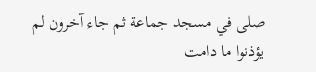صلى في مسجد جماعة ثم جاء آخرون لم يؤذنوا ما دامت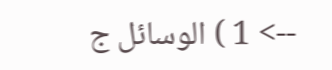--> 1 ) الوسائل ج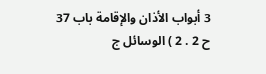3 أبواب الأذان والإقامة باب 37 ح 2 . 2 ) الوسائل ج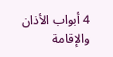4 أبواب الأذان والإقامة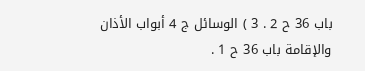باب 36 ح 2 . 3 ) الوسائل ج 4 أبواب الأذان والإقامة باب 36 ح 1 .